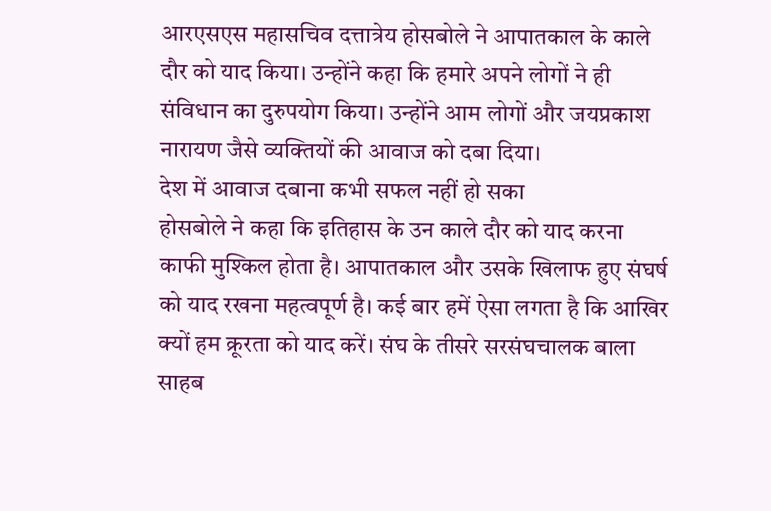आरएसएस महासचिव दत्तात्रेय होसबोले ने आपातकाल के काले दौर को याद किया। उन्होंने कहा कि हमारे अपने लोगों ने ही संविधान का दुरुपयोग किया। उन्होंने आम लोगों और जयप्रकाश नारायण जैसे व्यक्तियों की आवाज को दबा दिया।
देश में आवाज दबाना कभी सफल नहीं हो सका
होसबोले ने कहा कि इतिहास के उन काले दौर को याद करना काफी मुश्किल होता है। आपातकाल और उसके खिलाफ हुए संघर्ष को याद रखना महत्वपूर्ण है। कई बार हमें ऐसा लगता है कि आखिर क्यों हम क्रूरता को याद करें। संघ के तीसरे सरसंघचालक बाला साहब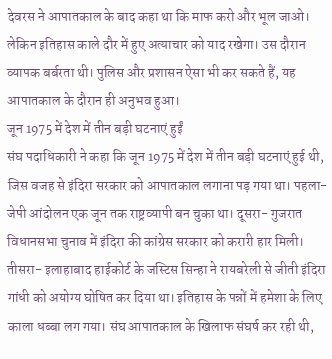देवरस ने आपातकाल के बाद कहा था कि माफ करो और भूल जाओ। लेकिन इतिहास काले दौर में हुए अत्याचार को याद रखेगा। उस दौरान व्यापक बर्बरता थी। पुलिस और प्रशासन ऐसा भी कर सकते हैं, यह आपातकाल के दौरान ही अनुभव हुआ।
जून 1975 में देश में तीन बड़ी घटनाएं हुईं
संघ पदाधिकारी ने कहा कि जून 1975 में देश में तीन बड़ी घटनाएं हुई थी, जिस वजह से इंदिरा सरकार को आपातकाल लगाना पड़ गया था। पहला- जेपी आंदोलन एक जून तक राष्ट्रव्यापी बन चुका था। दूसरा- गुजरात विधानसभा चुनाव में इंदिरा की कांग्रेस सरकार को करारी हार मिली। तीसरा- इलाहाबाद हाईकोर्ट के जस्टिस सिन्हा ने रायबरेली से जीती इंदिरा गांधी को अयोग्य घोषित कर दिया था। इतिहास के पन्नों में हमेशा के लिए काला धब्बा लग गया। संघ आपातकाल के खिलाफ संघर्ष कर रही थी,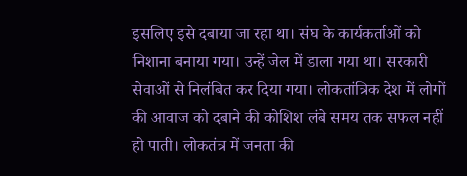इसलिए इसे दबाया जा रहा था। संघ के कार्यकर्ताओं को निशाना बनाया गया। उन्हें जेल में डाला गया था। सरकारी सेवाओं से निलंबित कर दिया गया। लोकतांत्रिक देश में लोगों की आवाज को दबाने की कोशिश लंबे समय तक सफल नहीं हो पाती। लोकतंत्र में जनता की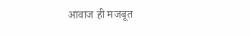आवाज ही मजबूत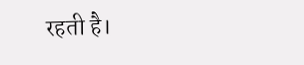रहती है।